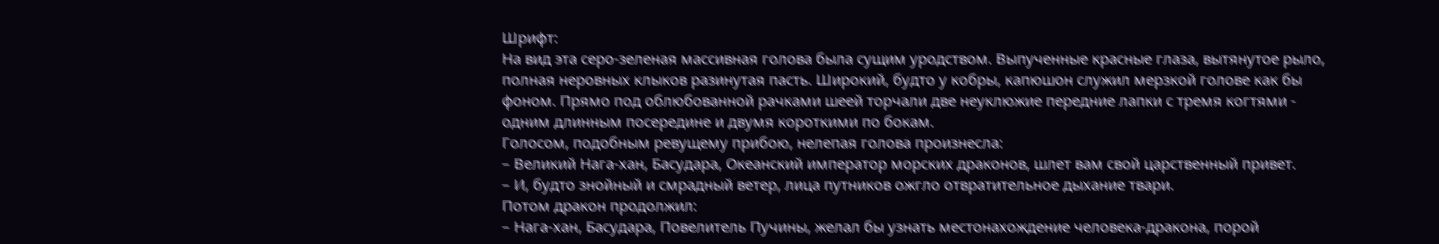Шрифт:
На вид эта серо-зеленая массивная голова была сущим уродством. Выпученные красные глаза, вытянутое рыло, полная неровных клыков разинутая пасть. Широкий, будто у кобры, капюшон служил мерзкой голове как бы фоном. Прямо под облюбованной рачками шеей торчали две неуклюжие передние лапки с тремя когтями - одним длинным посередине и двумя короткими по бокам.
Голосом, подобным ревущему прибою, нелепая голова произнесла:
– Великий Нага-хан, Басудара, Океанский император морских драконов, шлет вам свой царственный привет.
– И, будто знойный и смрадный ветер, лица путников ожгло отвратительное дыхание твари.
Потом дракон продолжил:
– Нага-хан, Басудара, Повелитель Пучины, желал бы узнать местонахождение человека-дракона, порой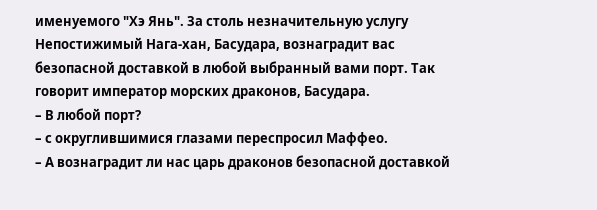именуемого "Хэ Янь". За столь незначительную услугу Непостижимый Нага-хан, Басудара, вознаградит вас безопасной доставкой в любой выбранный вами порт. Так говорит император морских драконов, Басудара.
– В любой порт?
– с округлившимися глазами переспросил Маффео.
– А вознаградит ли нас царь драконов безопасной доставкой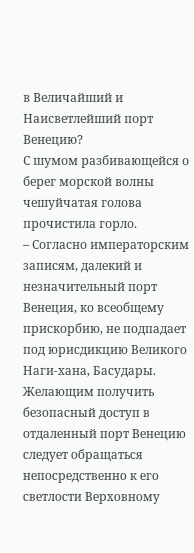в Величайший и Наисветлейший порт Венецию?
С шумом разбивающейся о берег морской волны чешуйчатая голова прочистила горло.
– Согласно императорским записям, далекий и незначительный порт Венеция, ко всеобщему прискорбию, не подпадает под юрисдикцию Великого Наги-хана, Басудары. Желающим получить безопасный доступ в отдаленный порт Венецию следует обращаться непосредственно к его светлости Верховному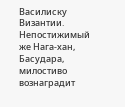Василиску Византии. Непостижимый же Нага-хан, Басудара, милостиво вознаградит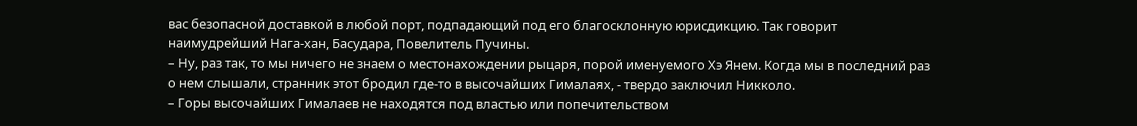вас безопасной доставкой в любой порт, подпадающий под его благосклонную юрисдикцию. Так говорит наимудрейший Нага-хан, Басудара, Повелитель Пучины.
– Ну, раз так, то мы ничего не знаем о местонахождении рыцаря, порой именуемого Хэ Янем. Когда мы в последний раз о нем слышали, странник этот бродил где-то в высочайших Гималаях, - твердо заключил Никколо.
– Горы высочайших Гималаев не находятся под властью или попечительством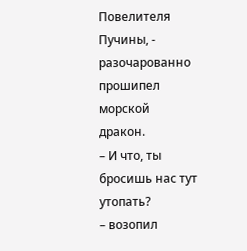Повелителя Пучины, - разочарованно прошипел морской дракон.
– И что, ты бросишь нас тут утопать?
– возопил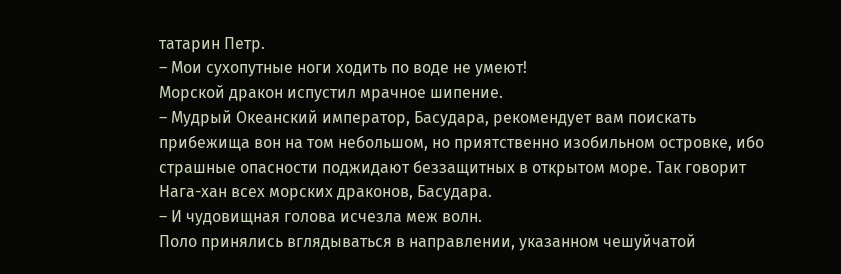татарин Петр.
– Мои сухопутные ноги ходить по воде не умеют!
Морской дракон испустил мрачное шипение.
– Мудрый Океанский император, Басудара, рекомендует вам поискать прибежища вон на том небольшом, но приятственно изобильном островке, ибо страшные опасности поджидают беззащитных в открытом море. Так говорит Нага-хан всех морских драконов, Басудара.
– И чудовищная голова исчезла меж волн.
Поло принялись вглядываться в направлении, указанном чешуйчатой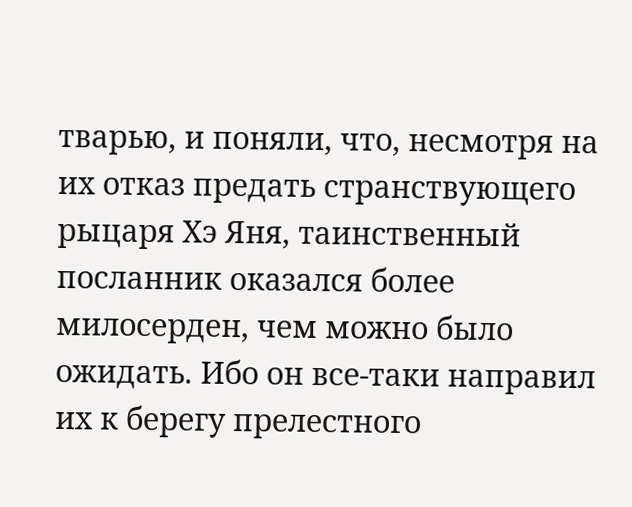тварью, и поняли, что, несмотря на их отказ предать странствующего рыцаря Хэ Яня, таинственный посланник оказался более милосерден, чем можно было ожидать. Ибо он все-таки направил их к берегу прелестного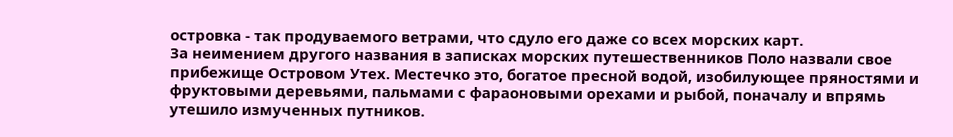островка - так продуваемого ветрами, что сдуло его даже со всех морских карт.
За неимением другого названия в записках морских путешественников Поло назвали свое прибежище Островом Утех. Местечко это, богатое пресной водой, изобилующее пряностями и фруктовыми деревьями, пальмами с фараоновыми орехами и рыбой, поначалу и впрямь утешило измученных путников.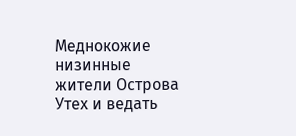Меднокожие низинные жители Острова Утех и ведать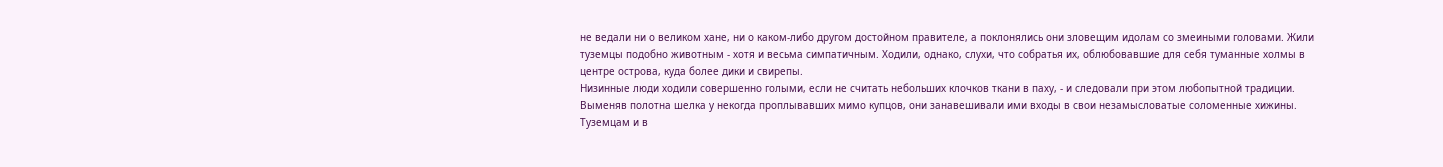не ведали ни о великом хане, ни о каком-либо другом достойном правителе, а поклонялись они зловещим идолам со змеиными головами. Жили туземцы подобно животным - хотя и весьма симпатичным. Ходили, однако, слухи, что собратья их, облюбовавшие для себя туманные холмы в центре острова, куда более дики и свирепы.
Низинные люди ходили совершенно голыми, если не считать небольших клочков ткани в паху, - и следовали при этом любопытной традиции. Выменяв полотна шелка у некогда проплывавших мимо купцов, они занавешивали ими входы в свои незамысловатые соломенные хижины. Туземцам и в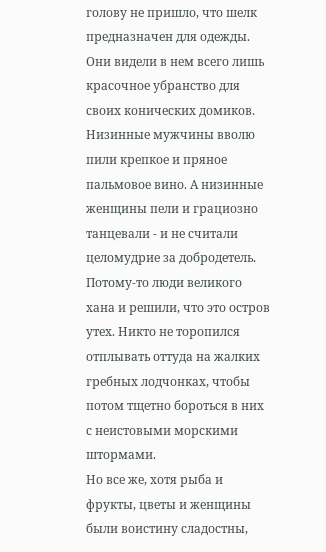голову не пришло, что шелк предназначен для одежды. Они видели в нем всего лишь красочное убранство для своих конических домиков. Низинные мужчины вволю пили крепкое и пряное пальмовое вино. А низинные женщины пели и грациозно танцевали - и не считали целомудрие за добродетель. Потому-то люди великого хана и решили, что это остров утех. Никто не торопился отплывать оттуда на жалких гребных лодчонках, чтобы потом тщетно бороться в них с неистовыми морскими штормами.
Но все же, хотя рыба и фрукты, цветы и женщины были воистину сладостны,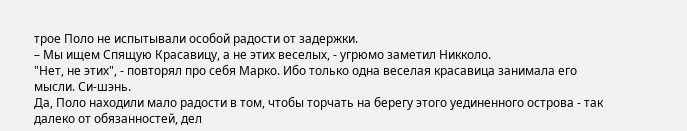трое Поло не испытывали особой радости от задержки.
– Мы ищем Спящую Красавицу, а не этих веселых, - угрюмо заметил Никколо.
"Нет, не этих", - повторял про себя Марко. Ибо только одна веселая красавица занимала его мысли. Си-шэнь.
Да, Поло находили мало радости в том, чтобы торчать на берегу этого уединенного острова - так далеко от обязанностей, дел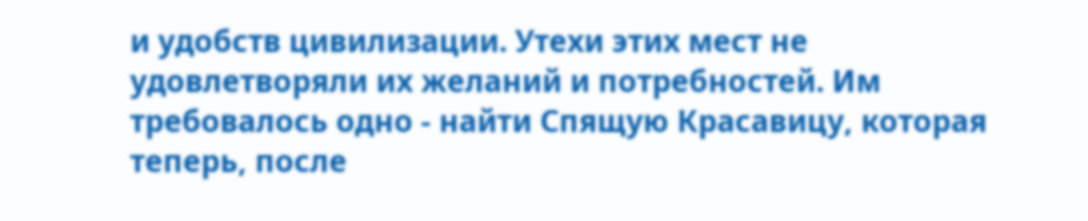и удобств цивилизации. Утехи этих мест не удовлетворяли их желаний и потребностей. Им требовалось одно - найти Спящую Красавицу, которая теперь, после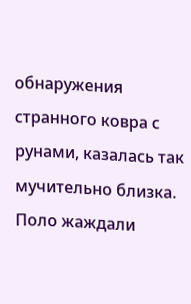обнаружения странного ковра с рунами, казалась так мучительно близка. Поло жаждали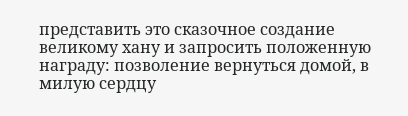представить это сказочное создание великому хану и запросить положенную награду: позволение вернуться домой, в милую сердцу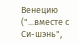Венецию ("...вместе с Си-шэнь",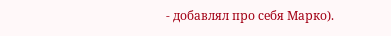- добавлял про себя Марко).